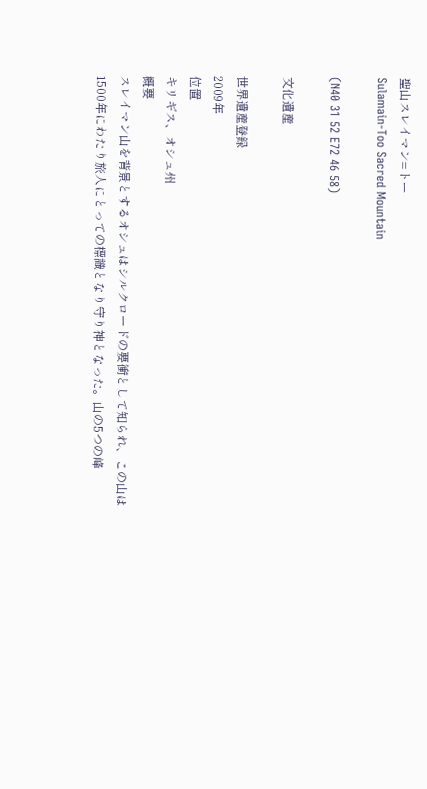聖山スレイマン=トー
Sulamain-Too Sacred Mountain

(N40 31 52 E72 46 58)

文化遺産

世界遺産登録
2009年
位置
キリギス、オシュ州
概要
スレイマン山を背景とするオシュはシルクロードの要衝として知られ、この山は1500年にわたり旅人にとっての標識となり守り神となった。山の5つの峰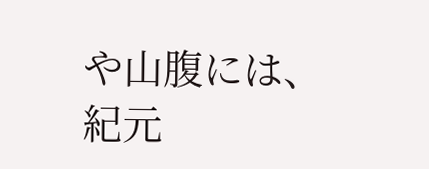や山腹には、紀元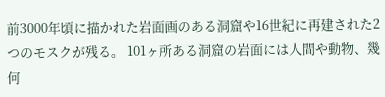前3000年頃に描かれた岩面画のある洞窟や16世紀に再建された2つのモスクが残る。 101ヶ所ある洞窟の岩面には人間や動物、幾何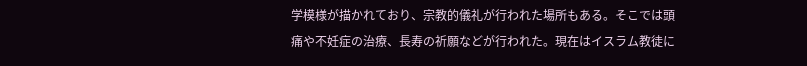学模様が描かれており、宗教的儀礼が行われた場所もある。そこでは頭痛や不妊症の治療、長寿の祈願などが行われた。現在はイスラム教徒に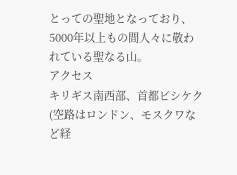とっての聖地となっており、5000年以上もの間人々に敬われている聖なる山。
アクセス
キリギス南西部、首都ビシケク(空路はロンドン、モスクワなど経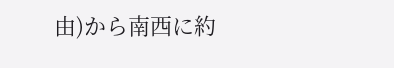由)から南西に約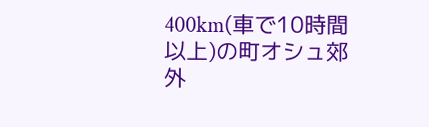400km(車で10時間以上)の町オシュ郊外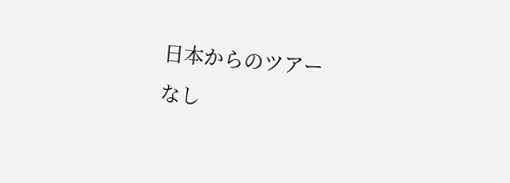日本からのツアー
なし